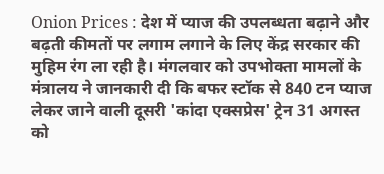Onion Prices : देश में प्याज की उपलब्धता बढ़ाने और बढ़ती कीमतों पर लगाम लगाने के लिए केंद्र सरकार की मुहिम रंग ला रही है। मंगलवार को उपभोक्ता मामलों के मंत्रालय ने जानकारी दी कि बफर स्टॉक से 840 टन प्याज लेकर जाने वाली दूसरी 'कांदा एक्सप्रेस' ट्रेन 31 अगस्त को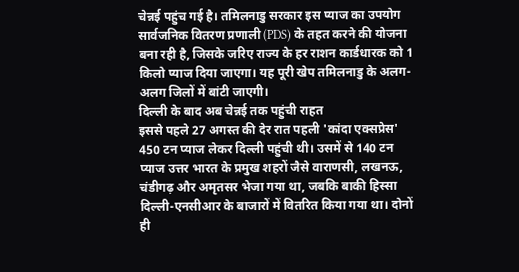चेन्नई पहुंच गई है। तमिलनाडु सरकार इस प्याज का उपयोग सार्वजनिक वितरण प्रणाली (PDS) के तहत करने की योजना बना रही है, जिसके जरिए राज्य के हर राशन कार्डधारक को 1 किलो प्याज दिया जाएगा। यह पूरी खेप तमिलनाडु के अलग-अलग जिलों में बांटी जाएगी।
दिल्ली के बाद अब चेन्नई तक पहुंची राहत
इससे पहले 27 अगस्त की देर रात पहली 'कांदा एक्सप्रेस' 450 टन प्याज लेकर दिल्ली पहुंची थी। उसमें से 140 टन प्याज उत्तर भारत के प्रमुख शहरों जैसे वाराणसी, लखनऊ, चंडीगढ़ और अमृतसर भेजा गया था, जबकि बाकी हिस्सा दिल्ली-एनसीआर के बाजारों में वितरित किया गया था। दोनों ही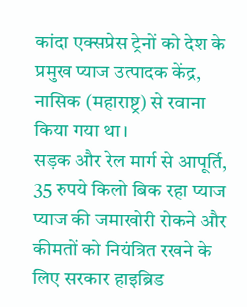कांदा एक्सप्रेस ट्रेनों को देश के प्रमुख प्याज उत्पादक केंद्र, नासिक (महाराष्ट्र) से रवाना किया गया था।
सड़क और रेल मार्ग से आपूर्ति, 35 रुपये किलो बिक रहा प्याज
प्याज की जमाखोरी रोकने और कीमतों को नियंत्रित रखने के लिए सरकार हाइब्रिड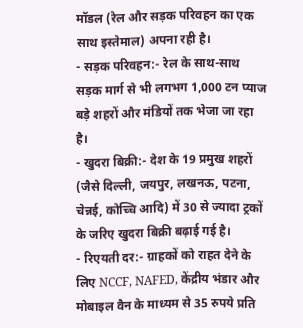मॉडल (रेल और सड़क परिवहन का एक साथ इस्तेमाल) अपना रही है।
- सड़क परिवहन:- रेल के साथ-साथ सड़क मार्ग से भी लगभग 1,000 टन प्याज बड़े शहरों और मंडियों तक भेजा जा रहा है।
- खुदरा बिक्री:- देश के 19 प्रमुख शहरों (जैसे दिल्ली, जयपुर, लखनऊ, पटना, चेन्नई, कोच्चि आदि) में 30 से ज्यादा ट्रकों के जरिए खुदरा बिक्री बढ़ाई गई है।
- रिएयती दर:- ग्राहकों को राहत देने के लिए NCCF, NAFED, केंद्रीय भंडार और मोबाइल वैन के माध्यम से 35 रुपये प्रति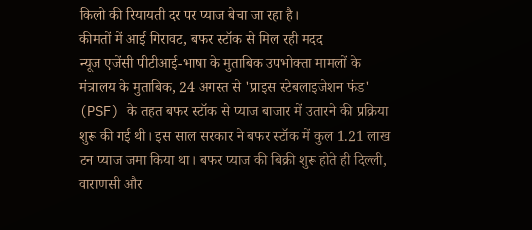किलो की रियायती दर पर प्याज बेचा जा रहा है।
कीमतों में आई गिरावट, बफर स्टॉक से मिल रही मदद
न्यूज एजेंसी पीटीआई-भाषा के मुताबिक उपभोक्ता मामलों के मंत्रालय के मुताबिक, 24 अगस्त से 'प्राइस स्टेबलाइजेशन फंड' (PSF) के तहत बफर स्टॉक से प्याज बाजार में उतारने की प्रक्रिया शुरू की गई थी। इस साल सरकार ने बफर स्टॉक में कुल 1.21 लाख टन प्याज जमा किया था। बफर प्याज की बिक्री शुरू होते ही दिल्ली, वाराणसी और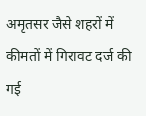अमृतसर जैसे शहरों में कीमतों में गिरावट दर्ज की गई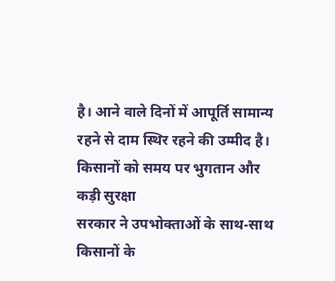है। आने वाले दिनों में आपूर्ति सामान्य रहने से दाम स्थिर रहने की उम्मीद है।
किसानों को समय पर भुगतान और कड़ी सुरक्षा
सरकार ने उपभोक्ताओं के साथ-साथ किसानों के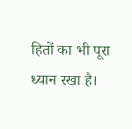हितों का भी पूरा ध्यान रखा है।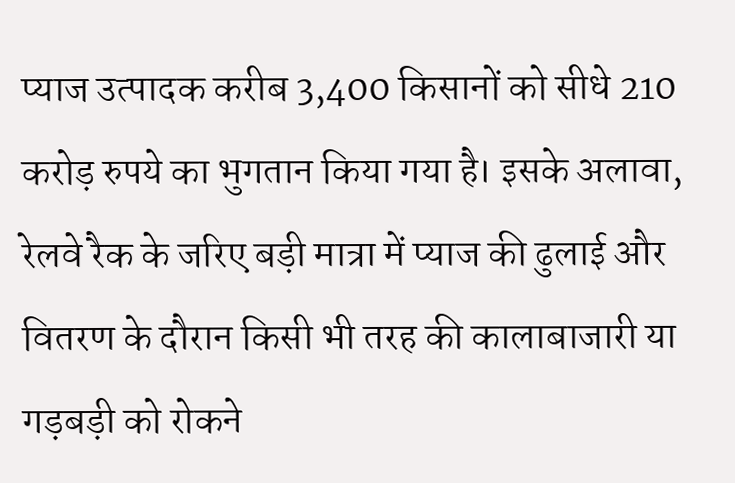प्याज उत्पादक करीब 3,400 किसानों को सीधे 210 करोड़ रुपये का भुगतान किया गया है। इसके अलावा, रेलवे रैक के जरिए बड़ी मात्रा में प्याज की ढुलाई और वितरण के दौरान किसी भी तरह की कालाबाजारी या गड़बड़ी को रोकने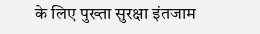के लिए पुख्ता सुरक्षा इंतजाम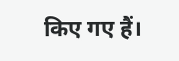किए गए हैं।